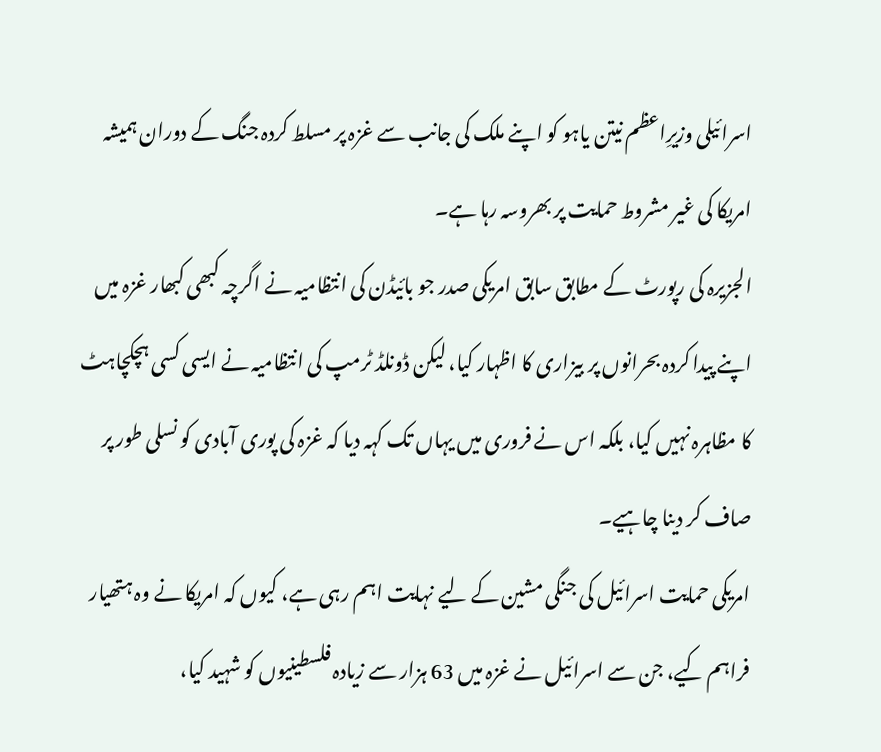اسرائیلی وزیرِاعظم نیتن یاہو کو اپنے ملک کی جانب سے غزہ پر مسلط کردہ جنگ کے دوران ہمیشہ امریکا کی غیر مشروط حمایت پر بھروسہ رہا ہے۔
الجزیرہ کی رپورٹ کے مطابق سابق امریکی صدر جو بائیڈن کی انتظامیہ نے اگرچہ کبھی کبھار غزہ میں اپنے پیدا کردہ بحرانوں پر بیزاری کا اظہار کیا، لیکن ڈونلڈ ٹرمپ کی انتظامیہ نے ایسی کسی ہچکچاہٹ کا مظاہرہ نہیں کیا، بلکہ اس نے فروری میں یہاں تک کہہ دیا کہ غزہ کی پوری آبادی کو نسلی طور پر صاف کر دینا چاہیے۔
امریکی حمایت اسرائیل کی جنگی مشین کے لیے نہایت اہم رہی ہے، کیوں کہ امریکا نے وہ ہتھیار فراہم کیے، جن سے اسرائیل نے غزہ میں 63 ہزار سے زیادہ فلسطینیوں کو شہید کیا،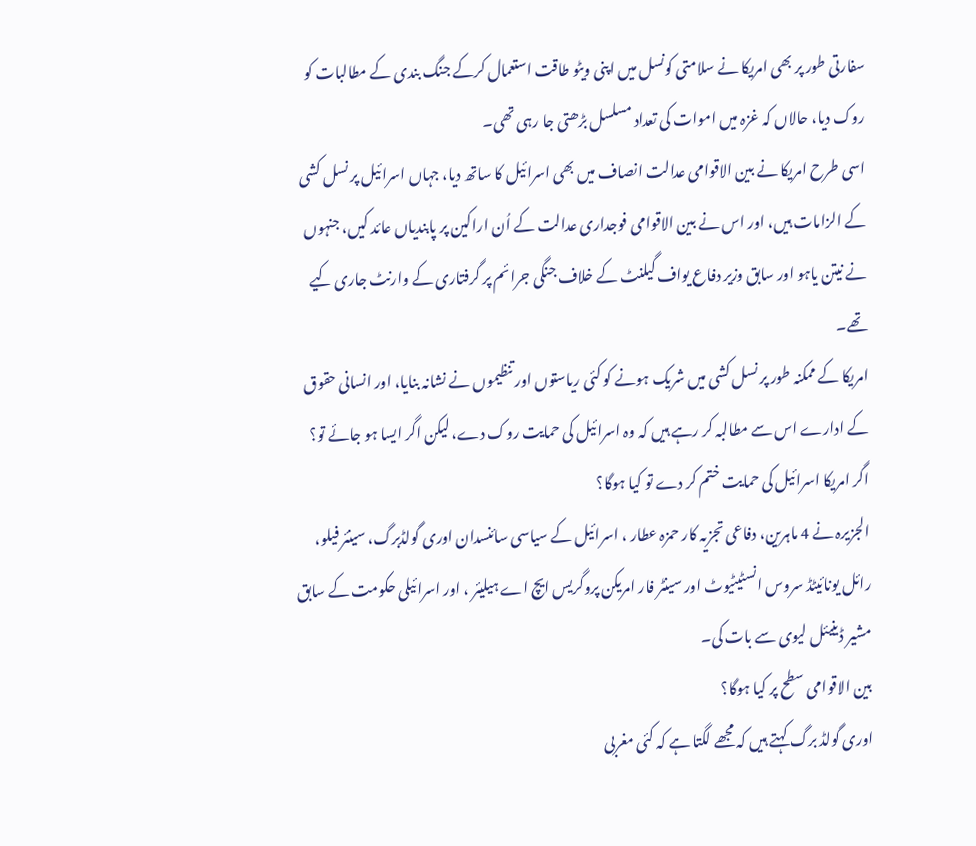سفارتی طور پر بھی امریکا نے سلامتی کونسل میں اپنی ویٹو طاقت استعمال کرکے جنگ بندی کے مطالبات کو روک دیا، حالاں کہ غزہ میں اموات کی تعداد مسلسل بڑھتی جا رہی تھی۔
اسی طرح امریکا نے بین الاقوامی عدالت انصاف میں بھی اسرائیل کا ساتھ دیا، جہاں اسرائیل پر نسل کشی کے الزامات ہیں، اور اس نے بین الاقوامی فوجداری عدالت کے اُن اراکین پر پابندیاں عائد کیں، جنہوں نے نیتن یاہو اور سابق وزیر دفاع یواف گیلنٹ کے خلاف جنگی جرائم پر گرفتاری کے وارنٹ جاری کیے تھے۔
امریکا کے ممکنہ طور پر نسل کشی میں شریک ہونے کو کئی ریاستوں اور تنظیموں نے نشانہ بنایا، اور انسانی حقوق کے ادارے اس سے مطالبہ کر رہے ہیں کہ وہ اسرائیل کی حمایت روک دے، لیکن اگر ایسا ہو جائے تو؟
اگر امریکا اسرائیل کی حمایت ختم کر دے تو کیا ہوگا؟
الجزیرہ نے 4 ماہرین، دفاعی تجزیہ کار حمزہ عطار ، اسرائیل کے سیاسی سائنسدان اوری گولڈبرگ، سینئر فیلو، رائل یونائیٹڈ سروس انسٹیٹیوٹ اور سینٹر فار امریکن پروگریس ایچ اے ہیلیئر ، اور اسرائیلی حکومت کے سابق مشیر ڈینیئل لیوی سے بات کی۔
بین الاقوامی سطح پر کیا ہوگا؟
اوری گولڈ برگ کہتے ہیں کہ مجھے لگتا ہے کہ کئی مغربی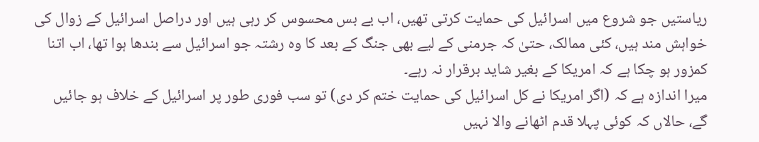ریاستیں جو شروع میں اسرائیل کی حمایت کرتی تھیں، اب بے بس محسوس کر رہی ہیں اور دراصل اسرائیل کے زوال کی خواہش مند ہیں، کئی ممالک، حتیٰ کہ جرمنی کے لیے بھی جنگ کے بعد کا وہ رشتہ جو اسرائیل سے بندھا ہوا تھا، اب اتنا کمزور ہو چکا ہے کہ امریکا کے بغیر شاید برقرار نہ رہے۔
میرا اندازہ ہے کہ (اگر امریکا نے کل اسرائیل کی حمایت ختم کر دی) تو سب فوری طور پر اسرائیل کے خلاف ہو جائیں گے، حالاں کہ کوئی پہلا قدم اٹھانے والا نہیں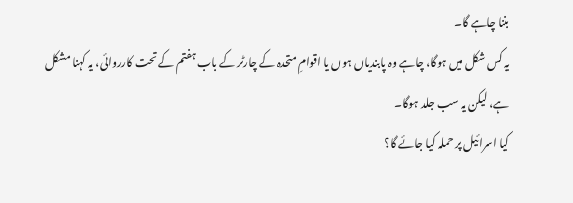بننا چاہے گا۔
یہ کس شکل میں ہوگا، چاہے وہ پابندیاں ہوں یا اقوامِ متحدہ کے چارٹر کے باب ہفتم کے تحت کارروائی، یہ کہنا مشکل ہے، لیکن یہ سب جلد ہوگا۔
کیا اسرائیل پر حملہ کیا جائے گا؟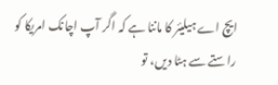ایچ اے ہیلیئر کا ماننا ہے کہ اگر آپ اچانک امریکا کو راستے سے ہٹا دیں، تو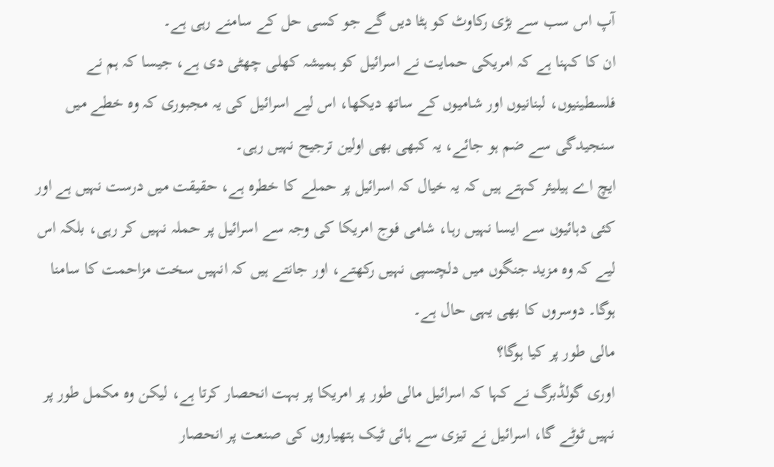آپ اس سب سے بڑی رکاوٹ کو ہٹا دیں گے جو کسی حل کے سامنے رہی ہے۔
ان کا کہنا ہے کہ امریکی حمایت نے اسرائیل کو ہمیشہ کھلی چھٹی دی ہے، جیسا کہ ہم نے فلسطینیوں، لبنانیوں اور شامیوں کے ساتھ دیکھا، اس لیے اسرائیل کی یہ مجبوری کہ وہ خطے میں سنجیدگی سے ضم ہو جائے، یہ کبھی بھی اولین ترجیح نہیں رہی۔
ایچ اے ہیلیئر کہتے ہیں کہ یہ خیال کہ اسرائیل پر حملے کا خطرہ ہے، حقیقت میں درست نہیں ہے اور کئی دہائیوں سے ایسا نہیں رہا، شامی فوج امریکا کی وجہ سے اسرائیل پر حملہ نہیں کر رہی، بلکہ اس لیے کہ وہ مزید جنگوں میں دلچسپی نہیں رکھتے، اور جانتے ہیں کہ انہیں سخت مزاحمت کا سامنا ہوگا۔ دوسروں کا بھی یہی حال ہے۔
مالی طور پر کیا ہوگا؟
اوری گولڈبرگ نے کہا کہ اسرائیل مالی طور پر امریکا پر بہت انحصار کرتا ہے، لیکن وہ مکمل طور پر نہیں ٹوٹے گا، اسرائیل نے تیزی سے ہائی ٹیک ہتھیاروں کی صنعت پر انحصار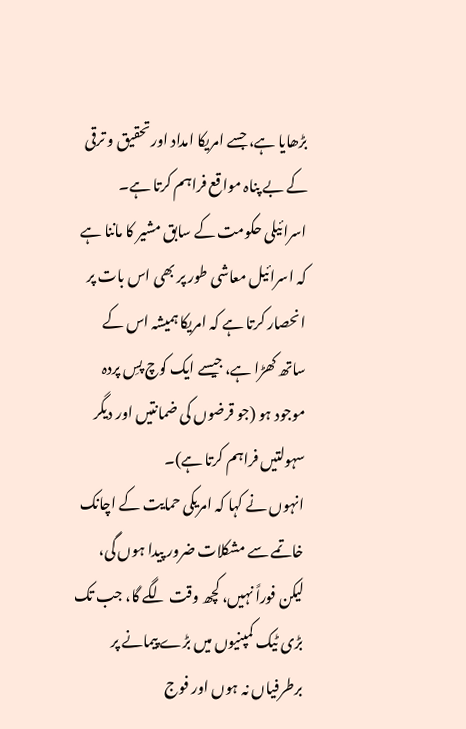بڑھایا ہے، جسے امریکا امداد اور تحقیق و ترقی کے بے پناہ مواقع فراہم کرتا ہے۔
اسرائیلی حکومت کے سابق مشیر کا ماننا ہے کہ اسرائیل معاشی طور پر بھی اس بات پر انحصار کرتا ہے کہ امریکا ہمیشہ اس کے ساتھ کھڑا ہے، جیسے ایک کوچ پسِ پردہ موجود ہو (جو قرضوں کی ضمانتیں اور دیگر سہولتیں فراہم کرتا ہے)۔
انہوں نے کہا کہ امریکی حمایت کے اچانک خاتمے سے مشکلات ضرور پیدا ہوں گی، لیکن فوراً نہیں، کچھ وقت لگے گا، جب تک بڑی ٹیک کمپنیوں میں بڑے پیمانے پر برطرفیاں نہ ہوں اور فوج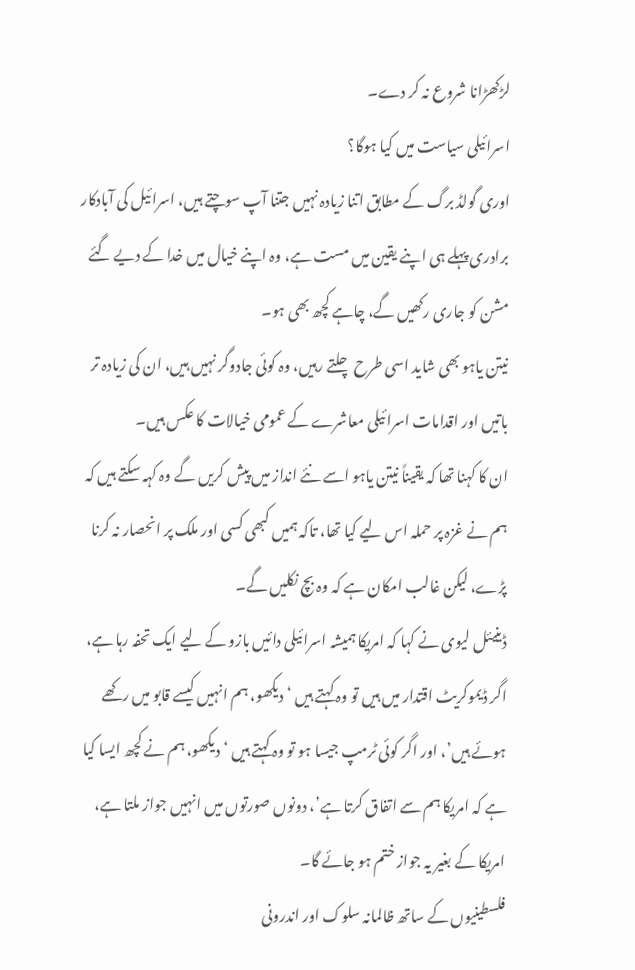لڑکھڑانا شروع نہ کر دے۔
اسرائیلی سیاست میں کیا ہوگا؟
اوری گولڈ برگ کے مطابق اتنا زیادہ نہیں جتنا آپ سوچتے ہیں، اسرائیل کی آبادکار برادری پہلے ہی اپنے یقین میں مست ہے، وہ اپنے خیال میں خدا کے دیے گئے مشن کو جاری رکھیں گے، چاہے کچھ بھی ہو۔
نیتن یاہو بھی شاید اسی طرح چلتے رہیں، وہ کوئی جادوگر نہیں ہیں، ان کی زیادہ تر باتیں اور اقدامات اسرائیلی معاشرے کے عمومی خیالات کا عکس ہیں۔
ان کا کہنا تھا کہ یقیناً نیتن یاہو اسے نئے انداز میں پیش کریں گے وہ کہہ سکتے ہیں کہ ہم نے غزہ پر حملہ اس لیے کیا تھا، تاکہ ہمیں کبھی کسی اور ملک پر انحصار نہ کرنا پڑے، لیکن غالب امکان ہے کہ وہ بچ نکلیں گے۔
ڈینیئل لیوی نے کہا کہ امریکا ہمیشہ اسرائیلی دائیں بازو کے لیے ایک تحفہ رہا ہے، اگر ڈیموکریٹ اقتدار میں ہیں تو وہ کہتے ہیں ‘دیکھو، ہم انہیں کیسے قابو میں رکھے ہوئے ہیں’، اور اگر کوئی ٹرمپ جیسا ہو تو وہ کہتے ہیں ‘دیکھو، ہم نے کچھ ایسا کیا ہے کہ امریکا ہم سے اتفاق کرتا ہے’، دونوں صورتوں میں انہیں جواز ملتا ہے، امریکا کے بغیر یہ جواز ختم ہو جائے گا۔
فلسطینیوں کے ساتھ ظالمانہ سلوک اور اندرونی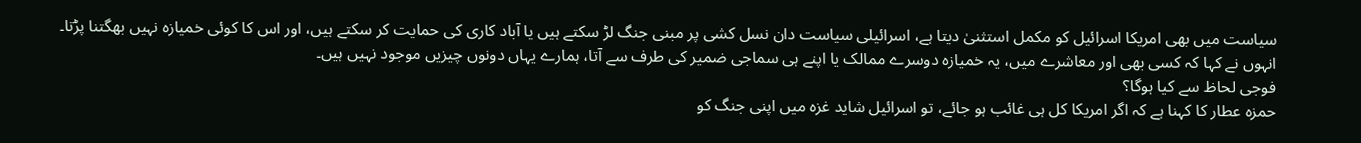سیاست میں بھی امریکا اسرائیل کو مکمل استثنیٰ دیتا ہے، اسرائیلی سیاست دان نسل کشی پر مبنی جنگ لڑ سکتے ہیں یا آباد کاری کی حمایت کر سکتے ہیں، اور اس کا کوئی خمیازہ نہیں بھگتنا پڑتا۔
انہوں نے کہا کہ کسی بھی اور معاشرے میں، یہ خمیازہ دوسرے ممالک یا اپنے ہی سماجی ضمیر کی طرف سے آتا، ہمارے یہاں دونوں چیزیں موجود نہیں ہیں۔
فوجی لحاظ سے کیا ہوگا؟
حمزہ عطار کا کہنا ہے کہ اگر امریکا کل ہی غائب ہو جائے، تو اسرائیل شاید غزہ میں اپنی جنگ کو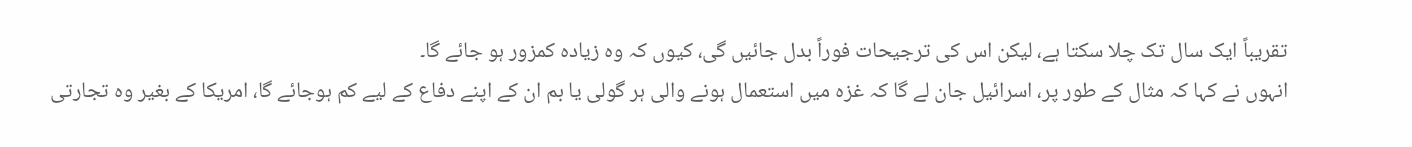تقریباً ایک سال تک چلا سکتا ہے، لیکن اس کی ترجیحات فوراً بدل جائیں گی، کیوں کہ وہ زیادہ کمزور ہو جائے گا۔
انہوں نے کہا کہ مثال کے طور پر، اسرائیل جان لے گا کہ غزہ میں استعمال ہونے والی ہر گولی یا بم ان کے اپنے دفاع کے لیے کم ہوجائے گا، امریکا کے بغیر وہ تجارتی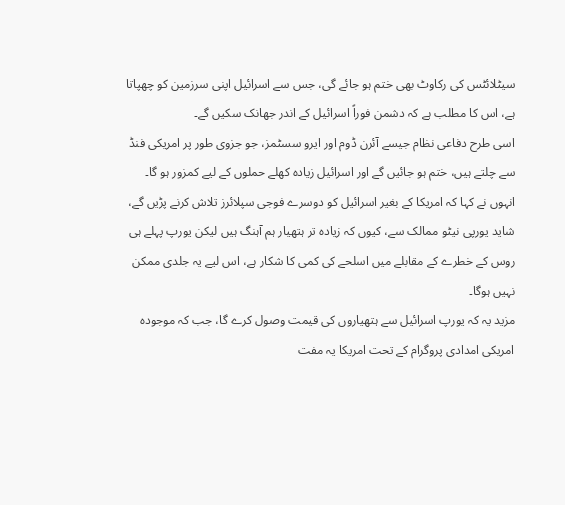سیٹلائٹس کی رکاوٹ بھی ختم ہو جائے گی، جس سے اسرائیل اپنی سرزمین کو چھپاتا ہے، اس کا مطلب ہے کہ دشمن فوراً اسرائیل کے اندر جھانک سکیں گے۔
اسی طرح دفاعی نظام جیسے آئرن ڈوم اور ایرو سسٹمز، جو جزوی طور پر امریکی فنڈ سے چلتے ہیں، ختم ہو جائیں گے اور اسرائیل زیادہ کھلے حملوں کے لیے کمزور ہو گا۔
انہوں نے کہا کہ امریکا کے بغیر اسرائیل کو دوسرے فوجی سپلائرز تلاش کرنے پڑیں گے، شاید یورپی نیٹو ممالک سے، کیوں کہ زیادہ تر ہتھیار ہم آہنگ ہیں لیکن یورپ پہلے ہی روس کے خطرے کے مقابلے میں اسلحے کی کمی کا شکار ہے، اس لیے یہ جلدی ممکن نہیں ہوگا۔
مزید یہ کہ یورپ اسرائیل سے ہتھیاروں کی قیمت وصول کرے گا، جب کہ موجودہ امریکی امدادی پروگرام کے تحت امریکا یہ مفت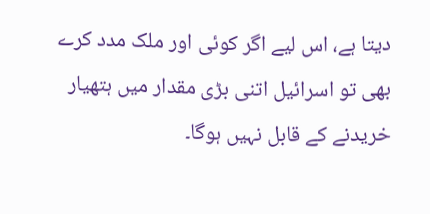دیتا ہے، اس لیے اگر کوئی اور ملک مدد کرے بھی تو اسرائیل اتنی بڑی مقدار میں ہتھیار خریدنے کے قابل نہیں ہوگا۔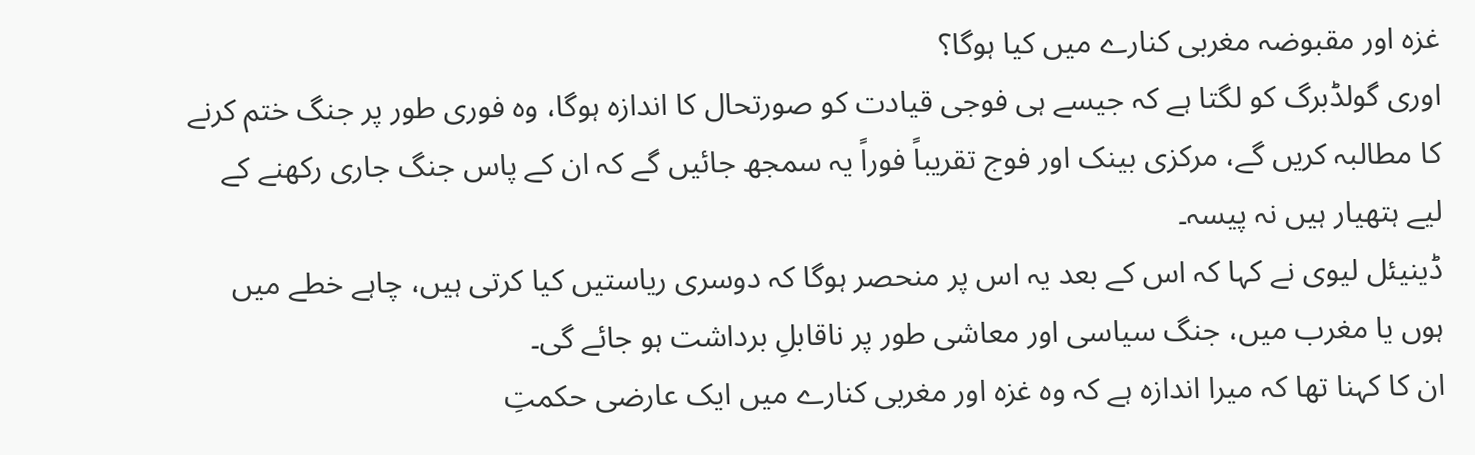غزہ اور مقبوضہ مغربی کنارے میں کیا ہوگا؟
اوری گولڈبرگ کو لگتا ہے کہ جیسے ہی فوجی قیادت کو صورتحال کا اندازہ ہوگا، وہ فوری طور پر جنگ ختم کرنے کا مطالبہ کریں گے، مرکزی بینک اور فوج تقریباً فوراً یہ سمجھ جائیں گے کہ ان کے پاس جنگ جاری رکھنے کے لیے ہتھیار ہیں نہ پیسہ۔
ڈینیئل لیوی نے کہا کہ اس کے بعد یہ اس پر منحصر ہوگا کہ دوسری ریاستیں کیا کرتی ہیں، چاہے خطے میں ہوں یا مغرب میں، جنگ سیاسی اور معاشی طور پر ناقابلِ برداشت ہو جائے گی۔
ان کا کہنا تھا کہ میرا اندازہ ہے کہ وہ غزہ اور مغربی کنارے میں ایک عارضی حکمتِ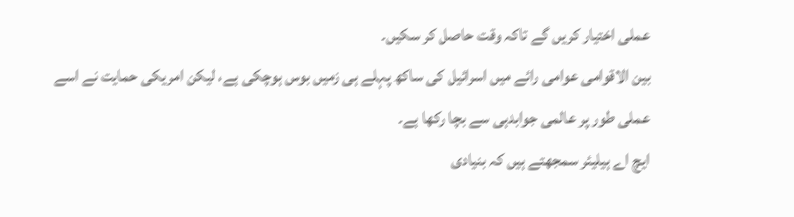عملی اختیار کریں گے تاکہ وقت حاصل کر سکیں۔
بین الاقوامی عوامی رائے میں اسرائیل کی ساکھ پہلے ہی زمیں بوس ہوچکی ہے، لیکن امریکی حمایت نے اسے عملی طور پر عالمی جوابدہی سے بچا رکھا ہے۔
ایچ اے ہیلیئر سمجھتے ہیں کہ بنیادی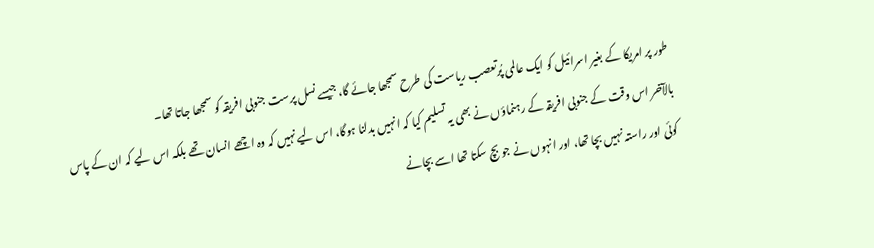طور پر امریکا کے بغیر اسرائیل کو ایک عالمی پُرتعصب ریاست کی طرح سمجھا جائے گا، جیسے نسل پرست جنوبی افریقہ کو سمجھا جاتا تھا۔
بالآخر اس وقت کے جنوبی افریقہ کے رہنماؤں نے بھی یہ تسلیم کیا کہ انہیں بدلنا ہوگا، اس لیے نہیں کہ وہ اچھے انسان تھے بلکہ اس لیے کہ ان کے پاس کوئی اور راستہ نہیں بچا تھا، اور انہوں نے جو بچ سکتا تھا اسے بچانے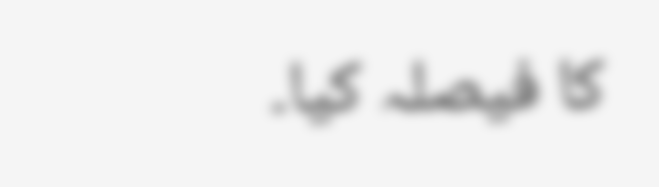کا فیصلہ کیا۔